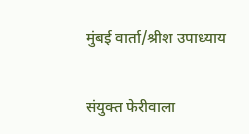मुंबई वार्ता/श्रीश उपाध्याय

संयुक्त फेरीवाला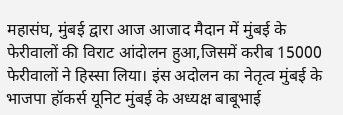महासंघ, मुंबई द्वारा आज आजाद मैदान में मुंबई के फेरीवालों की विराट आंदोलन हुआ,जिसमें करीब 15000 फेरीवालों ने हिस्सा लिया। इंस अदोलन का नेतृत्व मुंबई के भाजपा हॉकर्स यूनिट मुंबई के अध्यक्ष बाबूभाई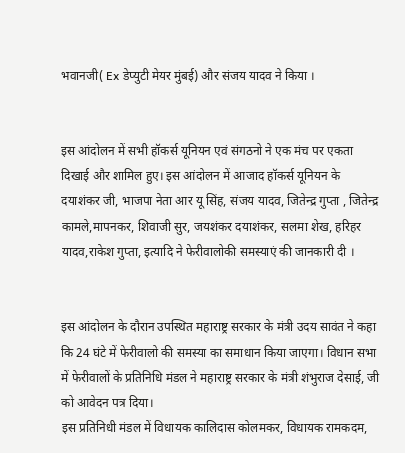भवानजी( Ex डेप्युटी मेयर मुंबई) और संजय यादव ने किया ।


इस आंदोलन में सभी हॉकर्स यूनियन एवं संगठनो ने एक मंच पर एकता दिखाई और शामिल हुए। इस आंदोलन में आजाद हॉकर्स यूनियन के दयाशंकर जी, भाजपा नेता आर यू सिंह, संजय यादव, जितेन्द्र गुप्ता , जितेन्द्र कामले,मापनकर, शिवाजी सुर, जयशंकर दयाशंकर, सलमा शेख, हरिहर यादव,राकेश गुप्ता, इत्यादि ने फेरीवालोकी समस्याएं की जानकारी दी ।


इस आंदोलन के दौरान उपस्थित महाराष्ट्र सरकार के मंत्री उदय सावंत ने कहा कि 24 घंटे में फेरीवालो की समस्या का समाधान किया जाएगा। विधान सभा में फेरीवालों के प्रतिनिधि मंडल ने महाराष्ट्र सरकार के मंत्री शंभुराज देसाई, जी को आवेदन पत्र दिया।
इस प्रतिनिधी मंडल में विधायक कालिदास कोलमकर, विधायक रामकदम,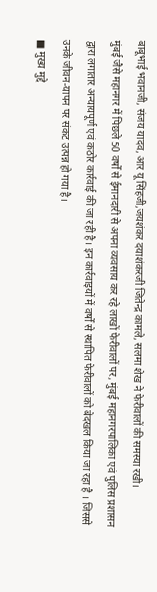बाबूभाई भवानजी, संजय यादव, आर यू सिंहजी,जयशंकर दयाशंकरजी जितेन्द्र कामले, सलमा शेख ने फेरीवालों की समस्या रखी।
मुंबई जैसे महानगर में पिछले 50 वर्षों से ईमानदारी से अपना व्यवसाय कर रहे लाखों फेरीवालों पर, मुंबई महानगरपालिका एवं पुलिस प्रशासन द्वारा लगातार अन्यायपूर्ण एवं कठोर कार्रवाई की जा रही है। इन कार्रवाइयों में वर्षों से स्थापित फेरीवालों को बेदखल किया जा रहा है । जिससे उनके जीवन-यापन पर संकट उत्पन्न हो गया है।
■ मुख्य मुद्दे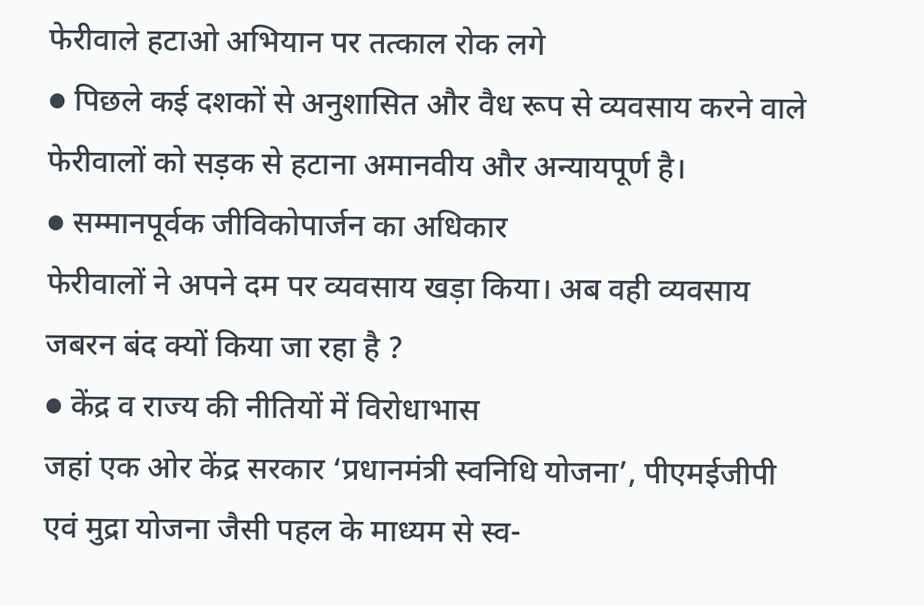फेरीवाले हटाओ अभियान पर तत्काल रोक लगे
● पिछले कई दशकों से अनुशासित और वैध रूप से व्यवसाय करने वाले फेरीवालों को सड़क से हटाना अमानवीय और अन्यायपूर्ण है।
● सम्मानपूर्वक जीविकोपार्जन का अधिकार
फेरीवालों ने अपने दम पर व्यवसाय खड़ा किया। अब वही व्यवसाय जबरन बंद क्यों किया जा रहा है ?
● केंद्र व राज्य की नीतियों में विरोधाभास
जहां एक ओर केंद्र सरकार ‘प्रधानमंत्री स्वनिधि योजना’, पीएमईजीपी एवं मुद्रा योजना जैसी पहल के माध्यम से स्व-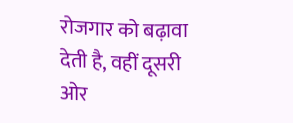रोजगार को बढ़ावा देती है, वहीं दूसरी ओर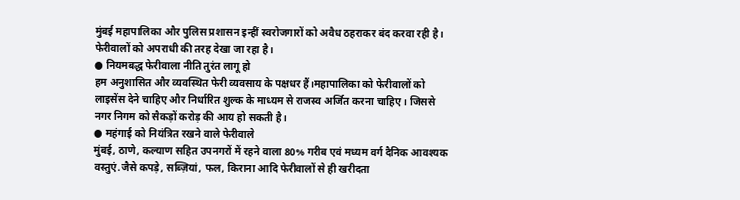मुंबई महापालिका और पुलिस प्रशासन इन्हीं स्वरोजगारों को अवैध ठहराकर बंद करवा रही है। फेरीवालों को अपराधी की तरह देखा जा रहा है।
● नियमबद्ध फेरीवाला नीति तुरंत लागू हो
हम अनुशासित और व्यवस्थित फेरी व्यवसाय के पक्षधर हैं।महापालिका को फेरीवालों को लाइसेंस देने चाहिए और निर्धारित शुल्क के माध्यम से राजस्व अर्जित करना चाहिए। जिससे नगर निगम को सैकड़ों करोड़ की आय हो सकती है।
● महंगाई को नियंत्रित रखने वाले फेरीवाले
मुंबई, ठाणे, कल्याण सहित उपनगरों में रहने वाला 80% गरीब एवं मध्यम वर्ग दैनिक आवश्यक वस्तुएं.जैसे कपड़े, सब्ज़ियां, फल, किराना आदि फेरीवालों से ही खरीदता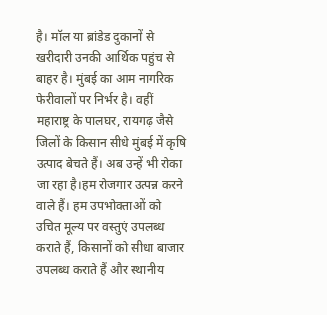है। मॉल या ब्रांडेड दुकानों से खरीदारी उनकी आर्थिक पहुंच से बाहर है। मुंबई का आम नागरिक फेरीवालों पर निर्भर है। वहीं महाराष्ट्र के पालघर, रायगढ़ जैसे जिलों के किसान सीधे मुंबई में कृषि उत्पाद बेचते हैं। अब उन्हें भी रोका जा रहा है।हम रोजगार उत्पन्न करने वाले हैं। हम उपभोक्ताओं को उचित मूल्य पर वस्तुएं उपलब्ध कराते हैं, किसानों को सीधा बाजार उपलब्ध कराते हैं और स्थानीय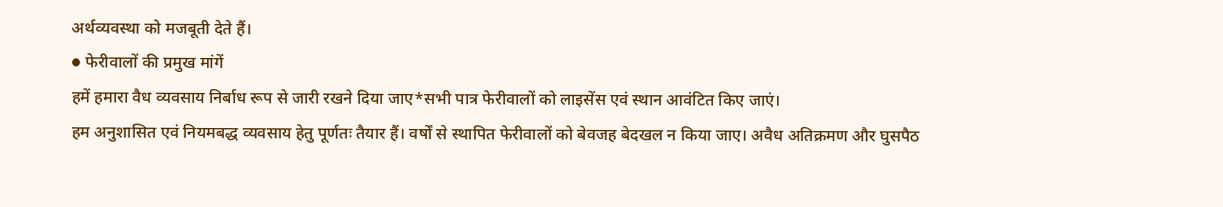अर्थव्यवस्था को मजबूती देते हैं।
● फेरीवालों की प्रमुख मांगें
हमें हमारा वैध व्यवसाय निर्बाध रूप से जारी रखने दिया जाए*सभी पात्र फेरीवालों को लाइसेंस एवं स्थान आवंटित किए जाएं।
हम अनुशासित एवं नियमबद्ध व्यवसाय हेतु पूर्णतः तैयार हैं। वर्षों से स्थापित फेरीवालों को बेवजह बेदखल न किया जाए। अवैध अतिक्रमण और घुसपैठ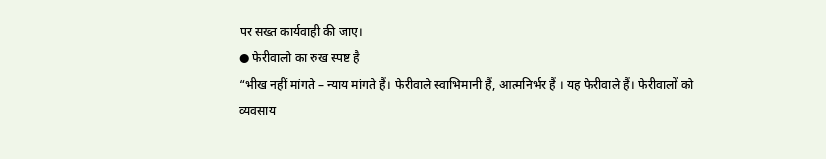पर सख्त कार्यवाही की जाए।
● फेरीवालो का रुख स्पष्ट है
“भीख नहीं मांगते – न्याय मांगते हैं। फेरीवाले स्वाभिमानी हैं, आत्मनिर्भर हैं । यह फेरीवाले हैं। फेरीवालों को व्यवसाय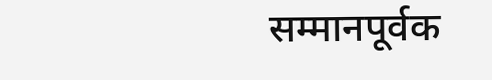सम्मानपूर्वक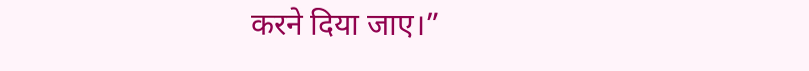करने दिया जाए।”